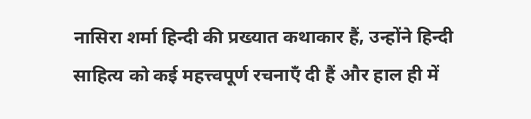नासिरा शर्मा हिन्दी की प्रख्यात कथाकार हैं, उन्होंने हिन्दी साहित्य को कई महत्त्वपूर्ण रचनाएँ दी हैं और हाल ही में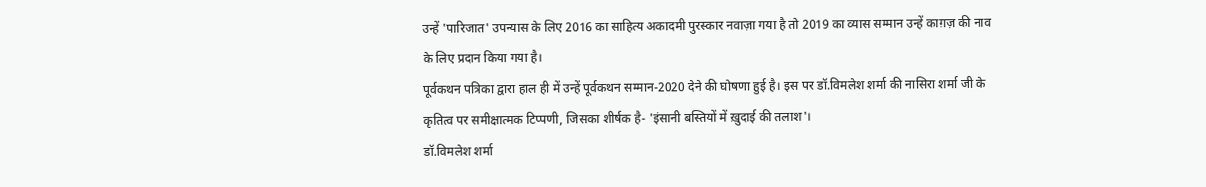उन्हें 'पारिजात' उपन्यास के लिए 2016 का साहित्य अकादमी पुरस्कार नवाज़ा गया है तो 2019 का व्यास सम्मान उन्हें काग़ज़ की नाव के लिए प्रदान किया गया है।
पूर्वकथन पत्रिका द्वारा हाल ही में उन्हें पूर्वकथन सम्मान-2020 देने की घोषणा हुई है। इस पर डॉ.विमलेश शर्मा की नासिरा शर्मा जी के कृतित्व पर समीक्षात्मक टिप्पणी, जिसका शीर्षक है- 'इंसानी बस्तियों में ख़ुदाई की तलाश'।
डॉ.विमलेश शर्मा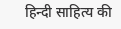हिन्दी साहित्य की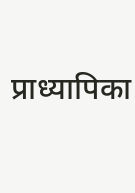प्राध्यापिका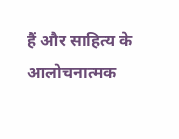हैं और साहित्य के आलोचनात्मक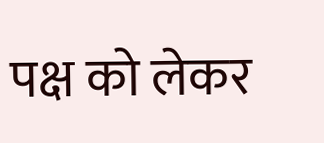पक्ष को लेकर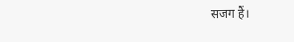सजग हैं।